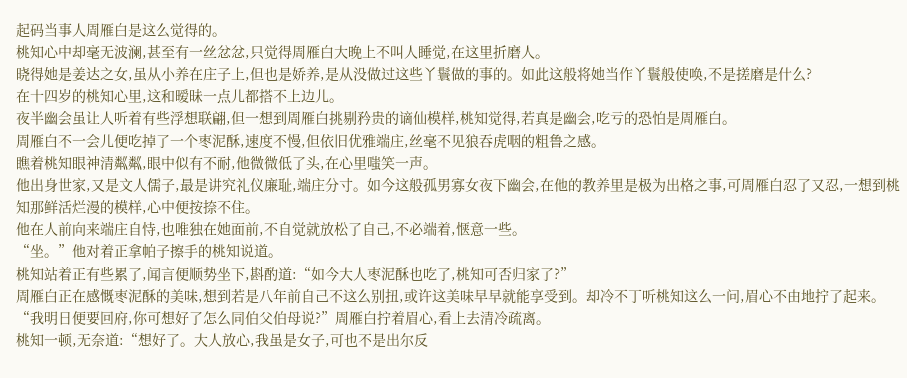起码当事人周雁白是这么觉得的。
桃知心中却毫无波澜,甚至有一丝忿忿,只觉得周雁白大晚上不叫人睡觉,在这里折磨人。
晓得她是姜达之女,虽从小养在庄子上,但也是娇养,是从没做过这些丫鬟做的事的。如此这般将她当作丫鬟般使唤,不是搓磨是什么?
在十四岁的桃知心里,这和暧昧一点儿都搭不上边儿。
夜半幽会虽让人听着有些浮想联翩,但一想到周雁白挑剔矜贵的谪仙模样,桃知觉得,若真是幽会,吃亏的恐怕是周雁白。
周雁白不一会儿便吃掉了一个枣泥酥,速度不慢,但依旧优雅端庄,丝毫不见狼吞虎咽的粗鲁之感。
瞧着桃知眼神清粼粼,眼中似有不耐,他微微低了头,在心里嗤笑一声。
他出身世家,又是文人儒子,最是讲究礼仪廉耻,端庄分寸。如今这般孤男寡女夜下幽会,在他的教养里是极为出格之事,可周雁白忍了又忍,一想到桃知那鲜活烂漫的模样,心中便按捺不住。
他在人前向来端庄自恃,也唯独在她面前,不自觉就放松了自己,不必端着,惬意一些。
“坐。”他对着正拿帕子擦手的桃知说道。
桃知站着正有些累了,闻言便顺势坐下,斟酌道:“如今大人枣泥酥也吃了,桃知可否归家了?”
周雁白正在感慨枣泥酥的美味,想到若是八年前自己不这么别扭,或许这美味早早就能享受到。却冷不丁听桃知这么一问,眉心不由地拧了起来。
“我明日便要回府,你可想好了怎么同伯父伯母说?”周雁白拧着眉心,看上去清冷疏离。
桃知一顿,无奈道:“想好了。大人放心,我虽是女子,可也不是出尔反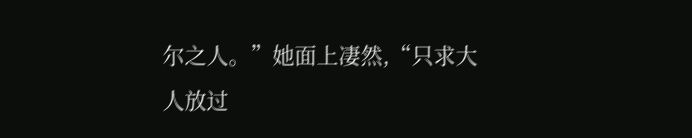尔之人。”她面上凄然,“只求大人放过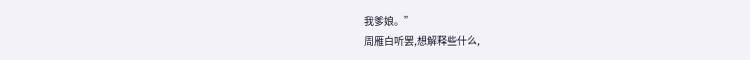我爹娘。”
周雁白听罢,想解释些什么,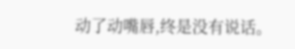动了动嘴唇,终是没有说话。